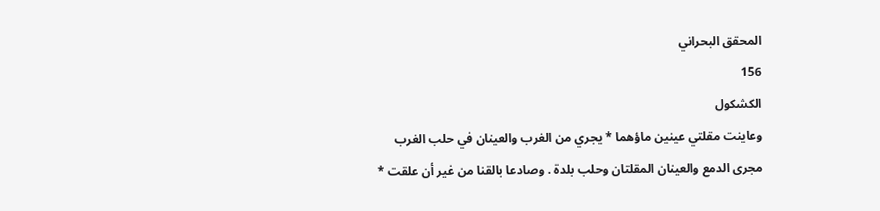المحقق البحراني
156
الكشكول
وعاينت مقلتي عينين ماؤهما * يجري من الغرب والعينان في حلب الغرب مجرى الدمع والعينان المقلتان وحلب بلدة . وصادعا بالقنا من غير أن علقت *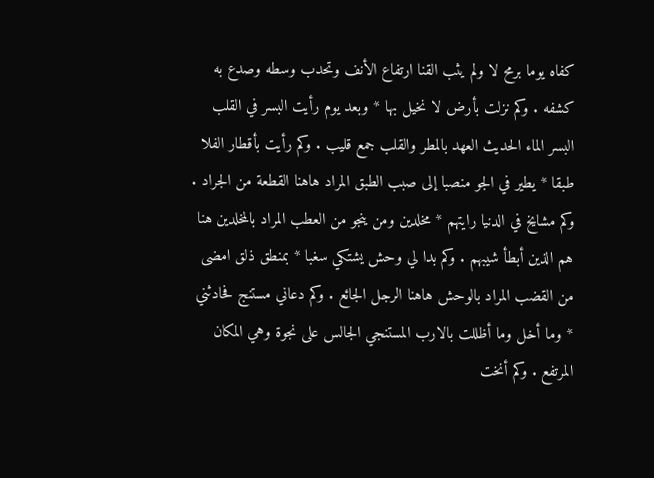كفاه يوما برمح لا ولم يثب القنا ارتفاع الأنف وتحدب وسطه وصدع به كشفه . وكم نزلت بأرض لا نخيل بها * وبعد يوم رأيت البسر في القلب البسر الماء الحديث العهد بالمطر والقلب جمع قليب . وكم رأيت بأقطار الفلا طبقا * يطير في الجو منصبا إلى صبب الطبق المراد هاهنا القطعة من الجراد . وكم مشايخ في الدنيا رايتهم * مخلدين ومن ينجو من العطب المراد بالمخلدين هنا هم الذين أبطأ شيبهم . وكم بدا لي وحش يشتكي سغبا * بمنطق ذلق امضى من القضب المراد بالوحش هاهنا الرجل الجائع . وكم دعاني مستنج فحادثني * وما أخل وما أظللت بالارب المستنجي الجالس على نجوة وهي المكان المرتفع . وكم أنخت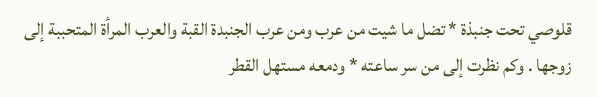قلوصي تحت جنبذة * تضل ما شيت من عرب ومن عرب الجنبدة القبة والعرب المرأة المتحببة إلى زوجها . وكم نظرت إلى من سر ساعته * ودمعه مستهل القطر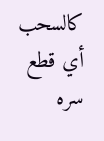كالسحب أي قطع سره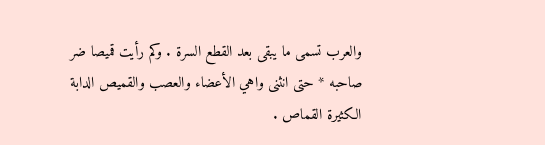والعرب تسمى ما يبقى بعد القطع السرة . وكم رأيت قميصا ضر صاحبه * حتى انثنى واهي الأعضاء والعصب والقميص الدابة الكثيرة القماص .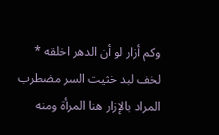وكم أزار لو أن الدهر اخلقه * لخف لبد خثيت السر مضطرب المراد بالإزار هنا المرأة ومنه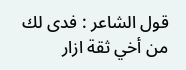قول الشاعر : فدى لك من أخي ثقة ازار